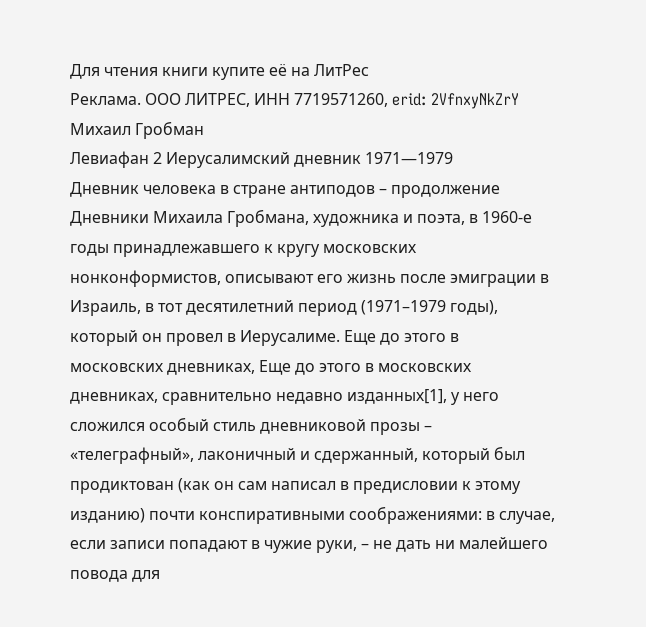Для чтения книги купите её на ЛитРес
Реклама. ООО ЛИТРЕС, ИНН 7719571260, erid: 2VfnxyNkZrY
Михаил Гробман
Левиафан 2 Иерусалимский дневник 1971—1979
Дневник человека в стране антиподов – продолжение
Дневники Михаила Гробмана, художника и поэта, в 1960‐е годы принадлежавшего к кругу московских нонконформистов, описывают его жизнь после эмиграции в Израиль, в тот десятилетний период (1971–1979 годы), который он провел в Иерусалиме. Еще до этого в московских дневниках, Еще до этого в московских дневниках, сравнительно недавно изданных[1], у него сложился особый стиль дневниковой прозы – «телеграфный», лаконичный и сдержанный, который был продиктован (как он сам написал в предисловии к этому изданию) почти конспиративными соображениями: в случае, если записи попадают в чужие руки, – не дать ни малейшего повода для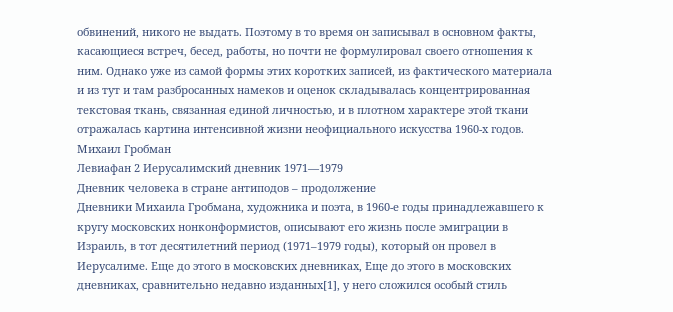обвинений, никого не выдать. Поэтому в то время он записывал в основном факты, касающиеся встреч, бесед, работы, но почти не формулировал своего отношения к ним. Однако уже из самой формы этих коротких записей, из фактического материала и из тут и там разбросанных намеков и оценок складывалась концентрированная текстовая ткань, связанная единой личностью, и в плотном характере этой ткани отражалась картина интенсивной жизни неофициального искусства 1960‐х годов.
Михаил Гробман
Левиафан 2 Иерусалимский дневник 1971—1979
Дневник человека в стране антиподов – продолжение
Дневники Михаила Гробмана, художника и поэта, в 1960‐е годы принадлежавшего к кругу московских нонконформистов, описывают его жизнь после эмиграции в Израиль, в тот десятилетний период (1971–1979 годы), который он провел в Иерусалиме. Еще до этого в московских дневниках, Еще до этого в московских дневниках, сравнительно недавно изданных[1], у него сложился особый стиль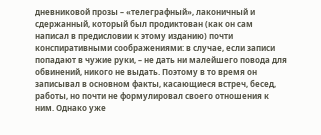дневниковой прозы – «телеграфный», лаконичный и сдержанный, который был продиктован (как он сам написал в предисловии к этому изданию) почти конспиративными соображениями: в случае, если записи попадают в чужие руки, – не дать ни малейшего повода для обвинений, никого не выдать. Поэтому в то время он записывал в основном факты, касающиеся встреч, бесед, работы, но почти не формулировал своего отношения к ним. Однако уже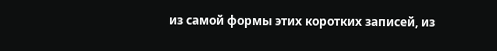из самой формы этих коротких записей, из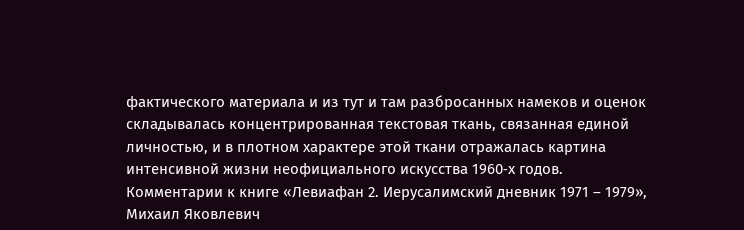фактического материала и из тут и там разбросанных намеков и оценок складывалась концентрированная текстовая ткань, связанная единой личностью, и в плотном характере этой ткани отражалась картина интенсивной жизни неофициального искусства 1960‐х годов.
Комментарии к книге «Левиафан 2. Иерусалимский дневник 1971 – 1979», Михаил Яковлевич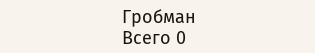Гробман
Всего 0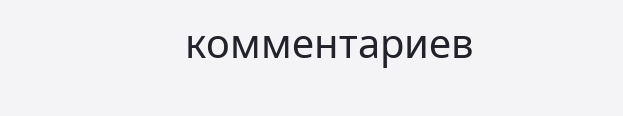комментариев